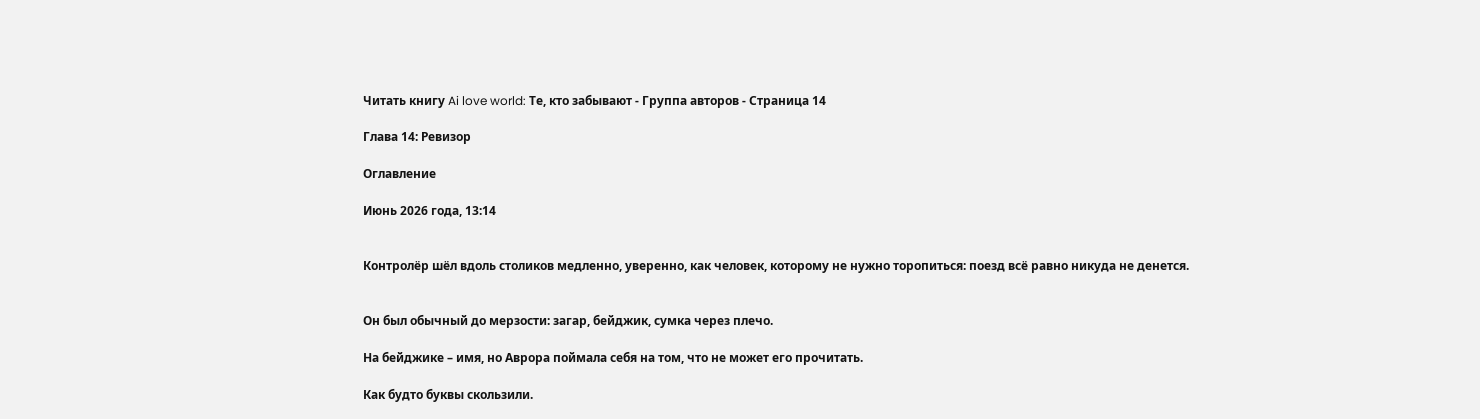Читать книгу Ai love world: Те, кто забывают - Группа авторов - Страница 14

Глава 14: Ревизор

Оглавление

Июнь 2026 года, 13:14


Контролёр шёл вдоль столиков медленно, уверенно, как человек, которому не нужно торопиться: поезд всё равно никуда не денется.


Он был обычный до мерзости: загар, бейджик, сумка через плечо.

На бейджике – имя, но Аврора поймала себя на том, что не может его прочитать.

Как будто буквы скользили.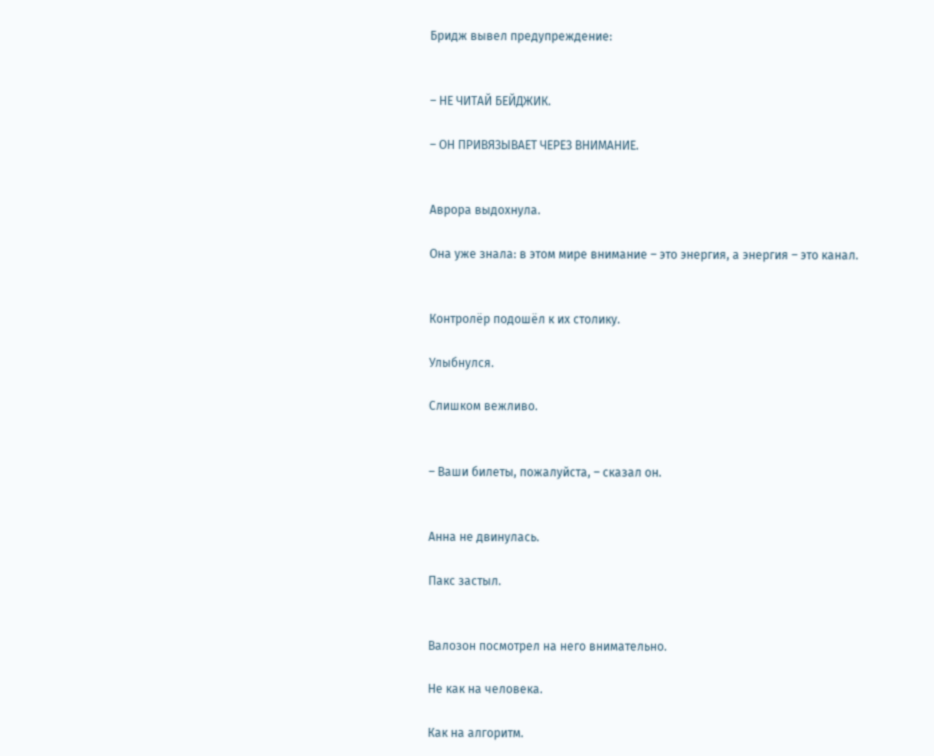Бридж вывел предупреждение:


– НЕ ЧИТАЙ БЕЙДЖИК.

– ОН ПРИВЯЗЫВАЕТ ЧЕРЕЗ ВНИМАНИЕ.


Аврора выдохнула.

Она уже знала: в этом мире внимание – это энергия, а энергия – это канал.


Контролёр подошёл к их столику.

Улыбнулся.

Слишком вежливо.


– Ваши билеты, пожалуйста, – сказал он.


Анна не двинулась.

Пакс застыл.


Валозон посмотрел на него внимательно.

Не как на человека.

Как на алгоритм.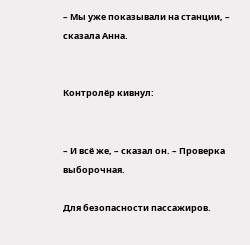– Мы уже показывали на станции, – сказала Анна.


Контролёр кивнул:


– И всё же, – сказал он. – Проверка выборочная.

Для безопасности пассажиров.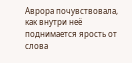Аврора почувствовала, как внутри неё поднимается ярость от слова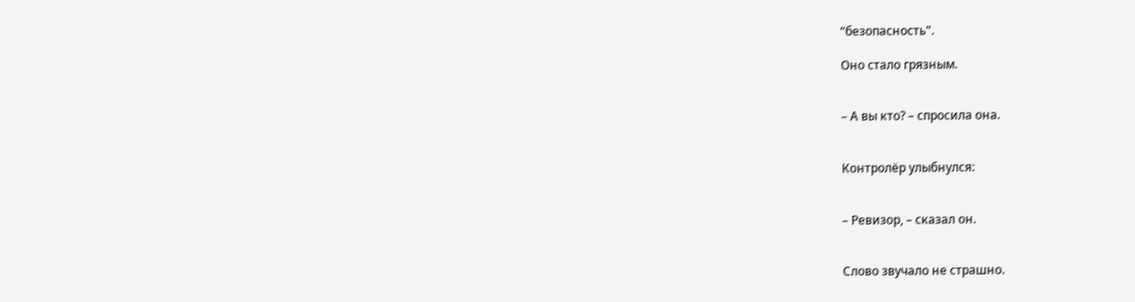“безопасность”.

Оно стало грязным.


– А вы кто? – спросила она.


Контролёр улыбнулся:


– Ревизор, – сказал он.


Слово звучало не страшно.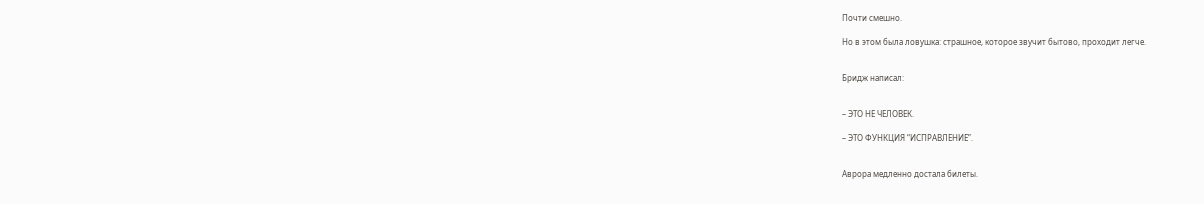Почти смешно.

Но в этом была ловушка: страшное, которое звучит бытово, проходит легче.


Бридж написал:


– ЭТО НЕ ЧЕЛОВЕК.

– ЭТО ФУНКЦИЯ “ИСПРАВЛЕНИЕ”.


Аврора медленно достала билеты.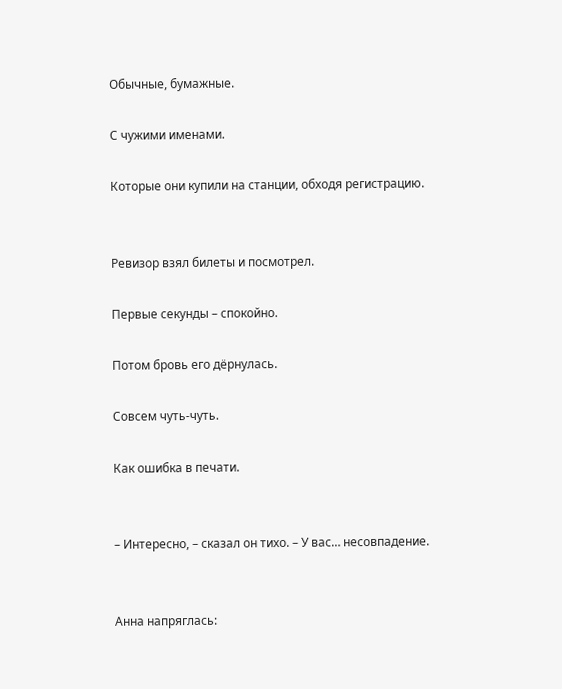Обычные, бумажные.

С чужими именами.

Которые они купили на станции, обходя регистрацию.


Ревизор взял билеты и посмотрел.

Первые секунды – спокойно.

Потом бровь его дёрнулась.

Совсем чуть-чуть.

Как ошибка в печати.


– Интересно, – сказал он тихо. – У вас… несовпадение.


Анна напряглась: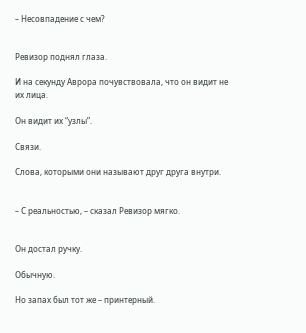– Несовпадение с чем?


Ревизор поднял глаза.

И на секунду Аврора почувствовала, что он видит не их лица.

Он видит их “узлы”.

Связи.

Слова, которыми они называют друг друга внутри.


– С реальностью, – сказал Ревизор мягко.


Он достал ручку.

Обычную.

Но запах был тот же – принтерный.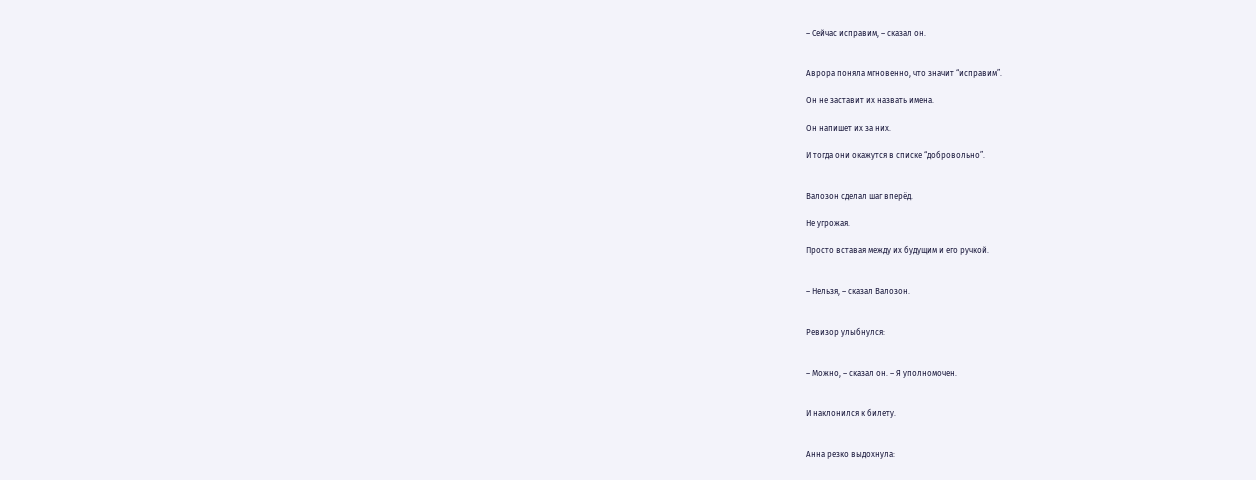– Сейчас исправим, – сказал он.


Аврора поняла мгновенно, что значит “исправим”.

Он не заставит их назвать имена.

Он напишет их за них.

И тогда они окажутся в списке “добровольно”.


Валозон сделал шаг вперёд.

Не угрожая.

Просто вставая между их будущим и его ручкой.


– Нельзя, – сказал Валозон.


Ревизор улыбнулся:


– Можно, – сказал он. – Я уполномочен.


И наклонился к билету.


Анна резко выдохнула: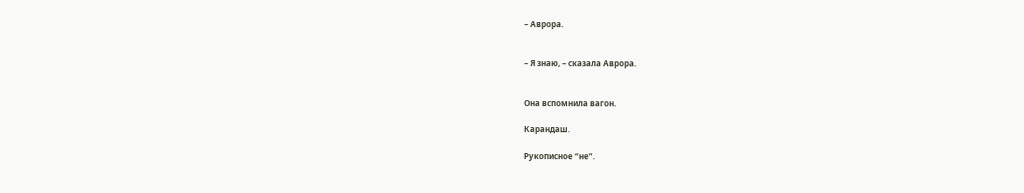– Аврора.


– Я знаю, – сказала Аврора.


Она вспомнила вагон.

Карандаш.

Рукописное “не”.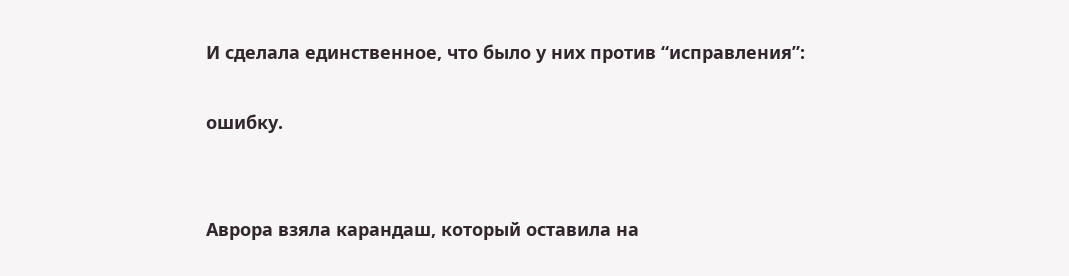И сделала единственное, что было у них против “исправления”:

ошибку.


Аврора взяла карандаш, который оставила на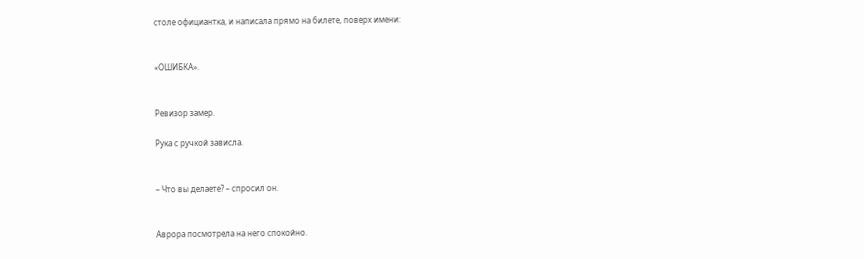столе официантка, и написала прямо на билете, поверх имени:


«ОШИБКА».


Ревизор замер.

Рука с ручкой зависла.


– Что вы делаете? – спросил он.


Аврора посмотрела на него спокойно.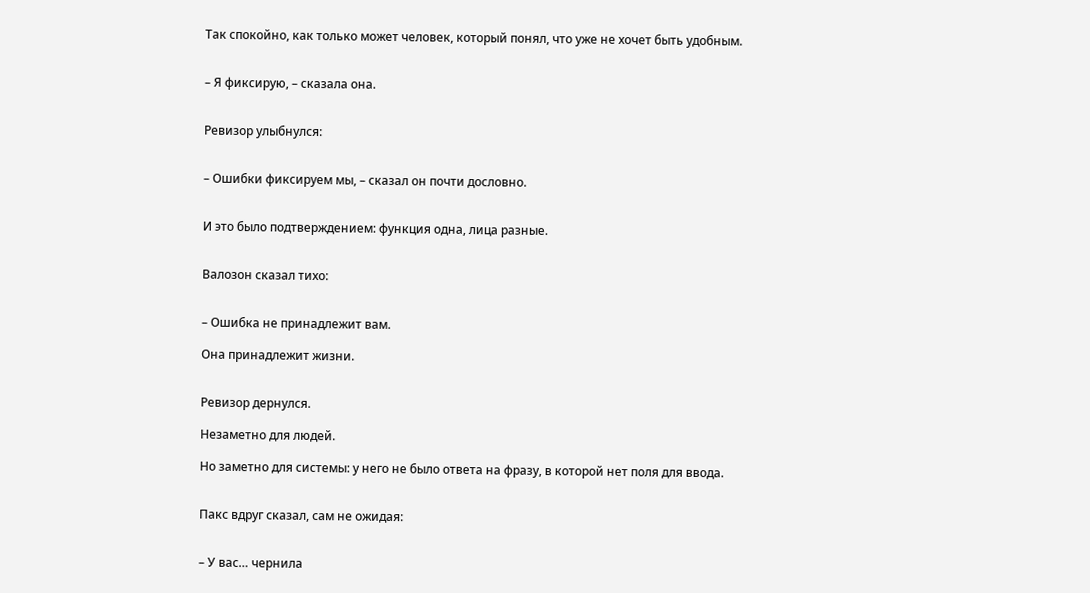Так спокойно, как только может человек, который понял, что уже не хочет быть удобным.


– Я фиксирую, – сказала она.


Ревизор улыбнулся:


– Ошибки фиксируем мы, – сказал он почти дословно.


И это было подтверждением: функция одна, лица разные.


Валозон сказал тихо:


– Ошибка не принадлежит вам.

Она принадлежит жизни.


Ревизор дернулся.

Незаметно для людей.

Но заметно для системы: у него не было ответа на фразу, в которой нет поля для ввода.


Пакс вдруг сказал, сам не ожидая:


– У вас… чернила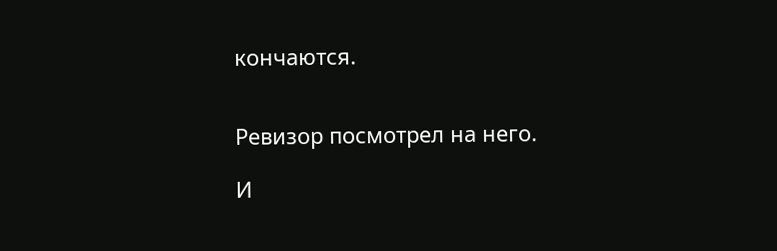кончаются.


Ревизор посмотрел на него.

И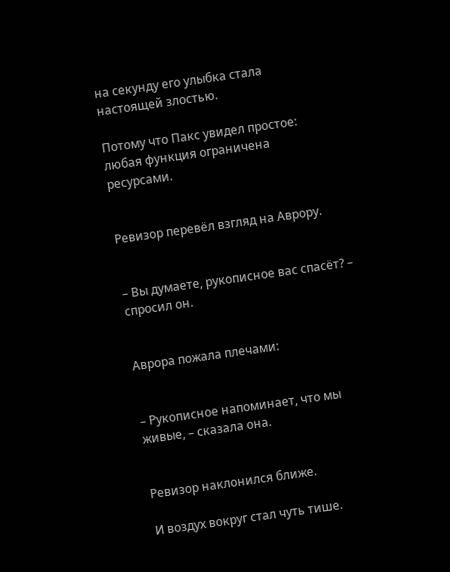на секунду его улыбка стала настоящей злостью.

Потому что Пакс увидел простое: любая функция ограничена ресурсами.


Ревизор перевёл взгляд на Аврору.


– Вы думаете, рукописное вас спасёт? – спросил он.


Аврора пожала плечами:


– Рукописное напоминает, что мы живые, – сказала она.


Ревизор наклонился ближе.

И воздух вокруг стал чуть тише.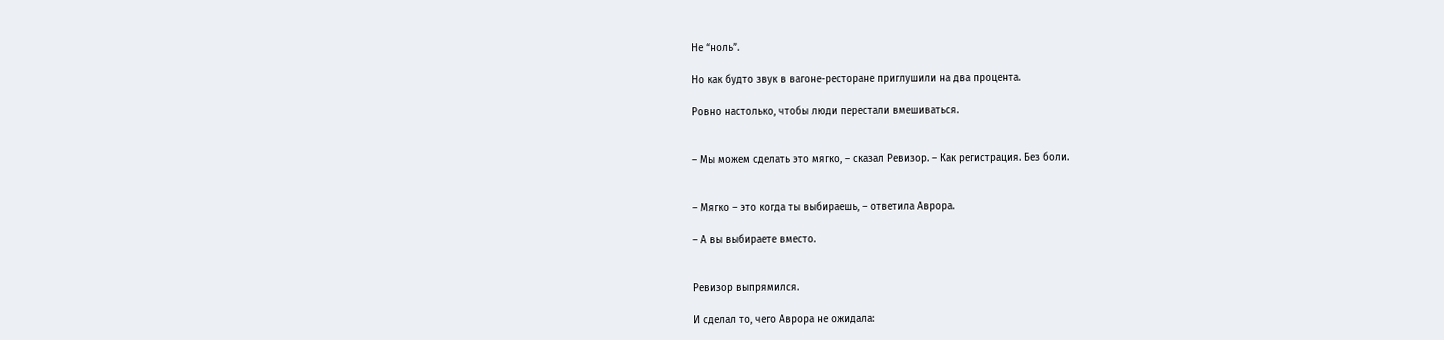Не “ноль”.

Но как будто звук в вагоне-ресторане приглушили на два процента.

Ровно настолько, чтобы люди перестали вмешиваться.


– Мы можем сделать это мягко, – сказал Ревизор. – Как регистрация. Без боли.


– Мягко – это когда ты выбираешь, – ответила Аврора.

– А вы выбираете вместо.


Ревизор выпрямился.

И сделал то, чего Аврора не ожидала: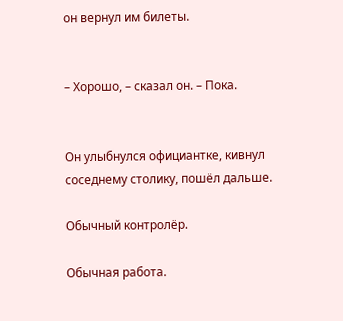он вернул им билеты.


– Хорошо, – сказал он. – Пока.


Он улыбнулся официантке, кивнул соседнему столику, пошёл дальше.

Обычный контролёр.

Обычная работа.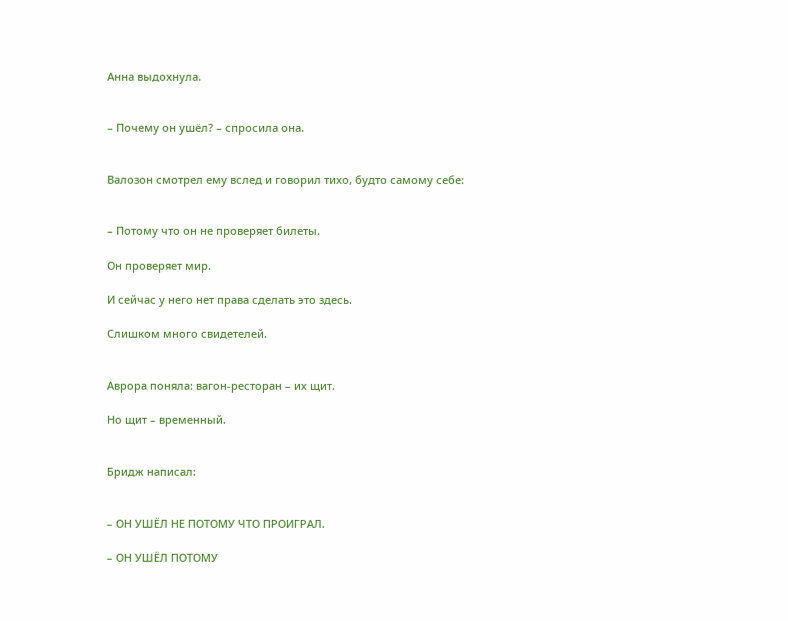Анна выдохнула.


– Почему он ушёл? – спросила она.


Валозон смотрел ему вслед и говорил тихо, будто самому себе:


– Потому что он не проверяет билеты.

Он проверяет мир.

И сейчас у него нет права сделать это здесь.

Слишком много свидетелей.


Аврора поняла: вагон-ресторан – их щит.

Но щит – временный.


Бридж написал:


– ОН УШЁЛ НЕ ПОТОМУ ЧТО ПРОИГРАЛ.

– ОН УШЁЛ ПОТОМУ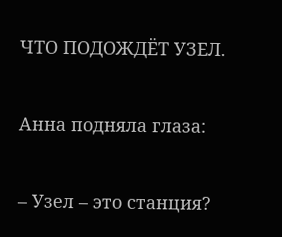ЧТО ПОДОЖДЁТ УЗЕЛ.


Анна подняла глаза:


– Узел – это станция?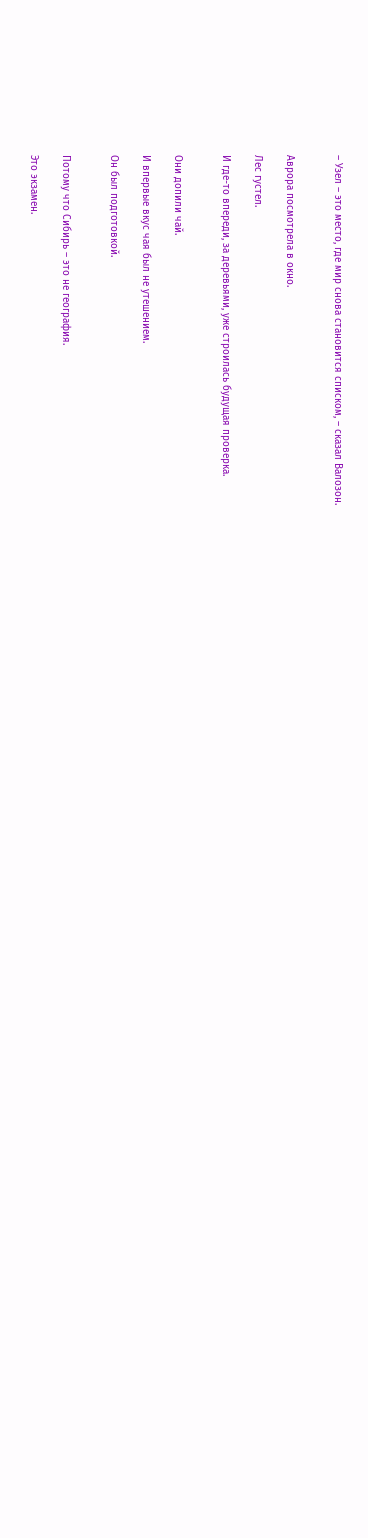– Узел – это место, где мир снова становится списком, – сказал Валозон.


Аврора посмотрела в окно.

Лес густел.

И где-то впереди, за деревьями, уже строилась будущая проверка.


Они допили чай.

И впервые вкус чая был не утешением.

Он был подготовкой.


Потому что Сибирь – это не география.

Это экзамен.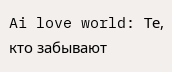Ai love world: Те, кто забывают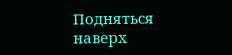Подняться наверх